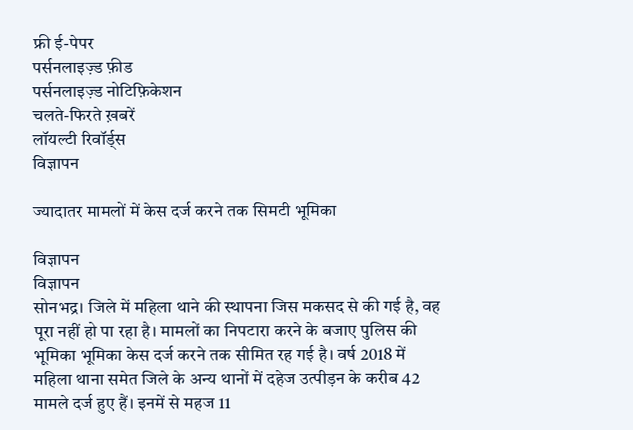फ्री ई-पेपर
पर्सनलाइज़्ड फ़ीड
पर्सनलाइज़्ड नोटिफ़िकेशन
चलते-फिरते ख़बरें
लॉयल्टी रिवॉर्ड्स
विज्ञापन

ज्यादातर मामलों में केस दर्ज करने तक सिमटी भूमिका

विज्ञापन
विज्ञापन
सोनभद्र। जिले में महिला थाने की स्थापना जिस मकसद से की गई है, वह पूरा नहीं हो पा रहा है। मामलों का निपटारा करने के बजाए पुलिस की भूमिका भूमिका केस दर्ज करने तक सीमित रह गई है। वर्ष 2018 में महिला थाना समेत जिले के अन्य थानों में दहेज उत्पीड़न के करीब 42 मामले दर्ज हुए हैं। इनमें से महज 11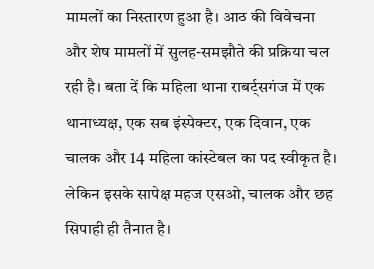मामलों का निस्तारण हुआ है। आठ की विवेचना और शेष मामलों में सुलह-समझौते की प्रक्रिया चल रही है। बता दें कि महिला थाना राबर्ट्सगंज में एक थानाध्यक्ष, एक सब इंस्पेक्टर, एक दिवान, एक चालक और 14 महिला कांस्टेबल का पद स्वीकृत है। लेकिन इसके सापेक्ष महज एसओ, चालक और छह सिपाही ही तैनात है।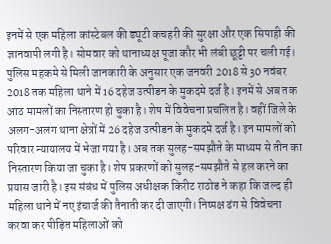इनमें से एक महिला कांस्टेबल की ड्यूटी कचहरी की सुरक्षा और एक सिपाही की ज्ञानवापी लगी है। सोमवार को थानाध्यक्ष पूजा कौर भी लंबी छूट्टी पर चली गई। पुलिस महकमे से मिली जानकारी के अनुसार एक जनवरी 2018 से 30 नवंबर 2018 तक महिला थाने में 16 दहेज उत्पीडन के मुकदमे दर्ज है। इनमें से अब तक आठ मामलों का निस्तारण हो चुका है। शेष में विवेचना प्रचलित है। वहीं जिले के अलग-अलग थाना क्षेत्रों में 26 दहेज उत्पीडन के मुकदमे दर्ज है। इन मामलों को परिवार न्यायालय में भेजा गया है। अब तक सुलह-समझौते के माध्यम से तीन का निस्तारण किया जा चुका है। शेष प्रकरणों को सुलह-समझौते से हल करने का प्रयास जारी है। इस संबंध में पुलिस अधीक्षक किरीट राठोड ने कहा कि जल्द ही महिला थाने में नए इंचार्ज की तैनाती कर दी जाएगी। निष्पक्ष ढंग से विवेचना करवा कर पीड़ित महिलाओं को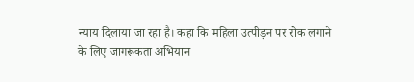न्याय दिलाया जा रहा है। कहा कि महिला उत्पीड़न पर रोक लगाने के लिए जागरूकता अभियान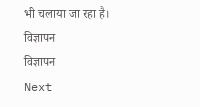भी चलाया जा रहा है।
विज्ञापन
विज्ञापन
Next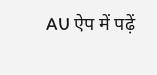AU ऐप में पढ़ें